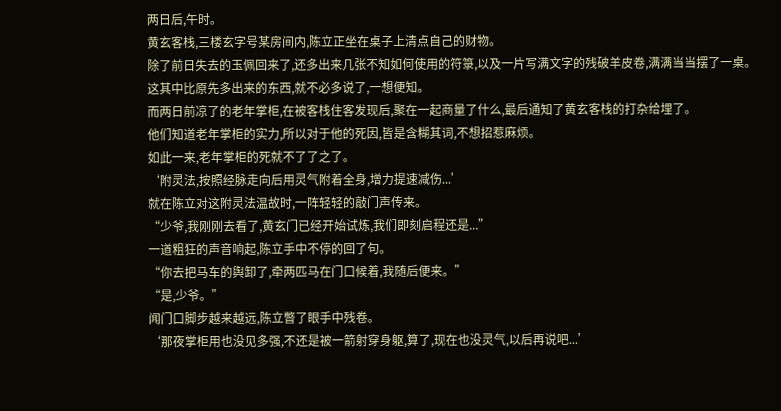两日后,午时。
黄玄客栈,三楼玄字号某房间内,陈立正坐在桌子上清点自己的财物。
除了前日失去的玉佩回来了,还多出来几张不知如何使用的符箓,以及一片写满文字的残破羊皮卷,满满当当摆了一桌。
这其中比原先多出来的东西,就不必多说了,一想便知。
而两日前凉了的老年掌柜,在被客栈住客发现后,聚在一起商量了什么,最后通知了黄玄客栈的打杂给埋了。
他们知道老年掌柜的实力,所以对于他的死因,皆是含糊其词,不想招惹麻烦。
如此一来,老年掌柜的死就不了了之了。
‘附灵法,按照经脉走向后用灵气附着全身,增力提速减伤...’
就在陈立对这附灵法温故时,一阵轻轻的敲门声传来。
“少爷,我刚刚去看了,黄玄门已经开始试炼,我们即刻启程还是...”
一道粗狂的声音响起,陈立手中不停的回了句。
“你去把马车的舆卸了,牵两匹马在门口候着,我随后便来。”
“是,少爷。”
闻门口脚步越来越远,陈立瞥了眼手中残卷。
‘那夜掌柜用也没见多强,不还是被一箭射穿身躯,算了,现在也没灵气,以后再说吧...’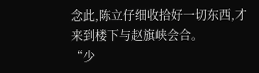念此,陈立仔细收拾好一切东西,才来到楼下与赵旗峡会合。
“少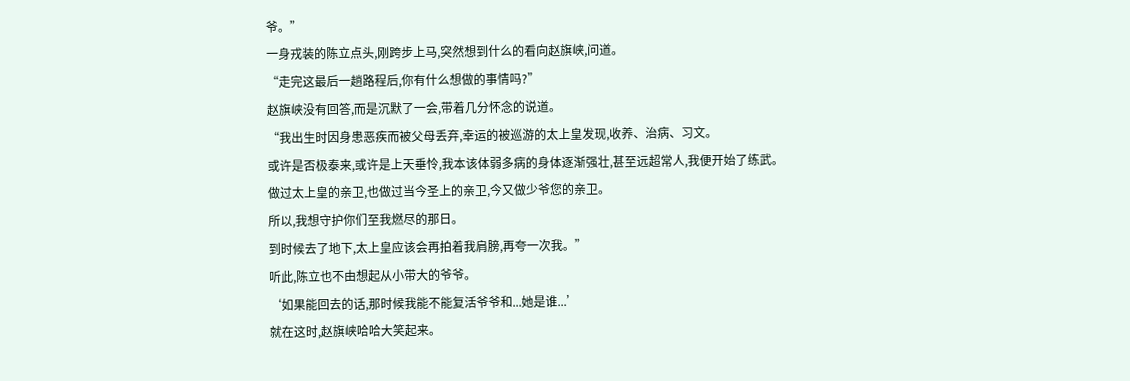爷。”
一身戎装的陈立点头,刚跨步上马,突然想到什么的看向赵旗峡,问道。
“走完这最后一趟路程后,你有什么想做的事情吗?”
赵旗峡没有回答,而是沉默了一会,带着几分怀念的说道。
“我出生时因身患恶疾而被父母丢弃,幸运的被巡游的太上皇发现,收养、治病、习文。
或许是否极泰来,或许是上天垂怜,我本该体弱多病的身体逐渐强壮,甚至远超常人,我便开始了练武。
做过太上皇的亲卫,也做过当今圣上的亲卫,今又做少爷您的亲卫。
所以,我想守护你们至我燃尽的那日。
到时候去了地下,太上皇应该会再拍着我肩膀,再夸一次我。”
听此,陈立也不由想起从小带大的爷爷。
‘如果能回去的话,那时候我能不能复活爷爷和...她是谁...’
就在这时,赵旗峡哈哈大笑起来。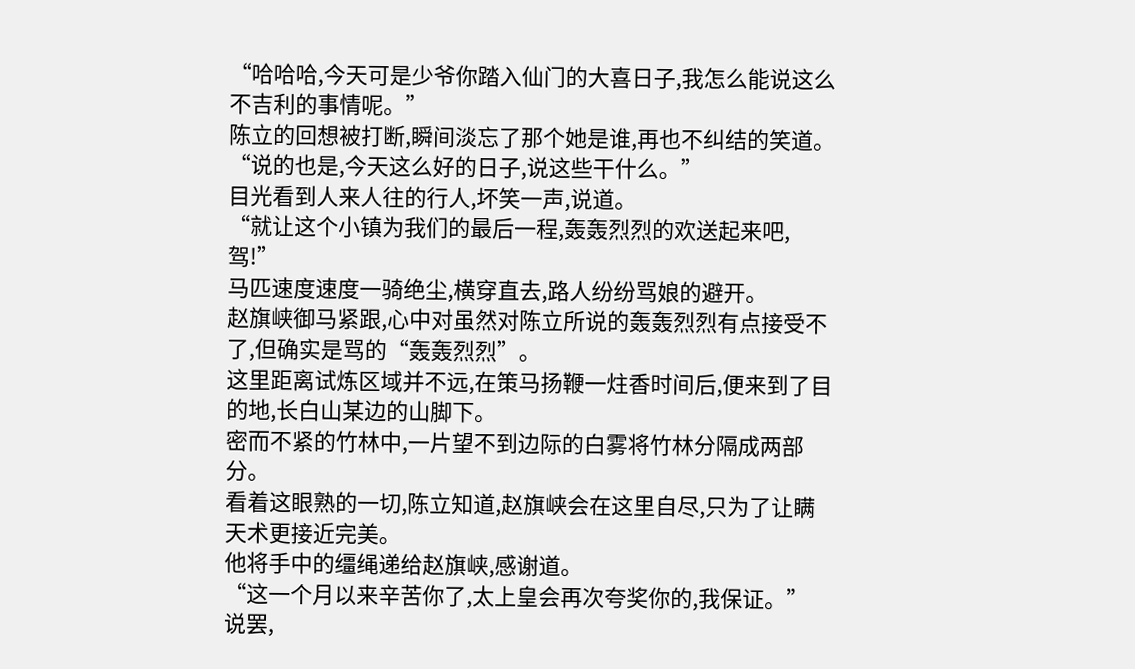“哈哈哈,今天可是少爷你踏入仙门的大喜日子,我怎么能说这么不吉利的事情呢。”
陈立的回想被打断,瞬间淡忘了那个她是谁,再也不纠结的笑道。
“说的也是,今天这么好的日子,说这些干什么。”
目光看到人来人往的行人,坏笑一声,说道。
“就让这个小镇为我们的最后一程,轰轰烈烈的欢送起来吧,驾!”
马匹速度速度一骑绝尘,横穿直去,路人纷纷骂娘的避开。
赵旗峡御马紧跟,心中对虽然对陈立所说的轰轰烈烈有点接受不了,但确实是骂的“轰轰烈烈”。
这里距离试炼区域并不远,在策马扬鞭一炷香时间后,便来到了目的地,长白山某边的山脚下。
密而不紧的竹林中,一片望不到边际的白雾将竹林分隔成两部分。
看着这眼熟的一切,陈立知道,赵旗峡会在这里自尽,只为了让瞒天术更接近完美。
他将手中的缰绳递给赵旗峡,感谢道。
“这一个月以来辛苦你了,太上皇会再次夸奖你的,我保证。”
说罢,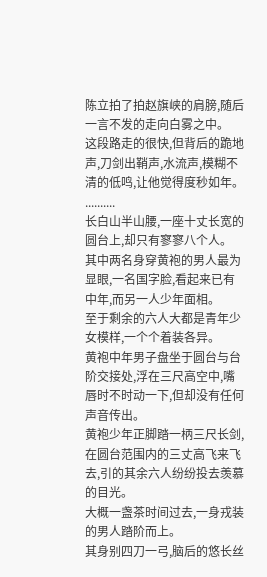陈立拍了拍赵旗峡的肩膀,随后一言不发的走向白雾之中。
这段路走的很快,但背后的跪地声,刀剑出鞘声,水流声,模糊不清的低鸣,让他觉得度秒如年。
..........
长白山半山腰,一座十丈长宽的圆台上,却只有寥寥八个人。
其中两名身穿黄袍的男人最为显眼,一名国字脸,看起来已有中年,而另一人少年面相。
至于剩余的六人大都是青年少女模样,一个个着装各异。
黄袍中年男子盘坐于圆台与台阶交接处,浮在三尺高空中,嘴唇时不时动一下,但却没有任何声音传出。
黄袍少年正脚踏一柄三尺长剑,在圆台范围内的三丈高飞来飞去,引的其余六人纷纷投去羡慕的目光。
大概一盏茶时间过去,一身戎装的男人踏阶而上。
其身别四刀一弓,脑后的悠长丝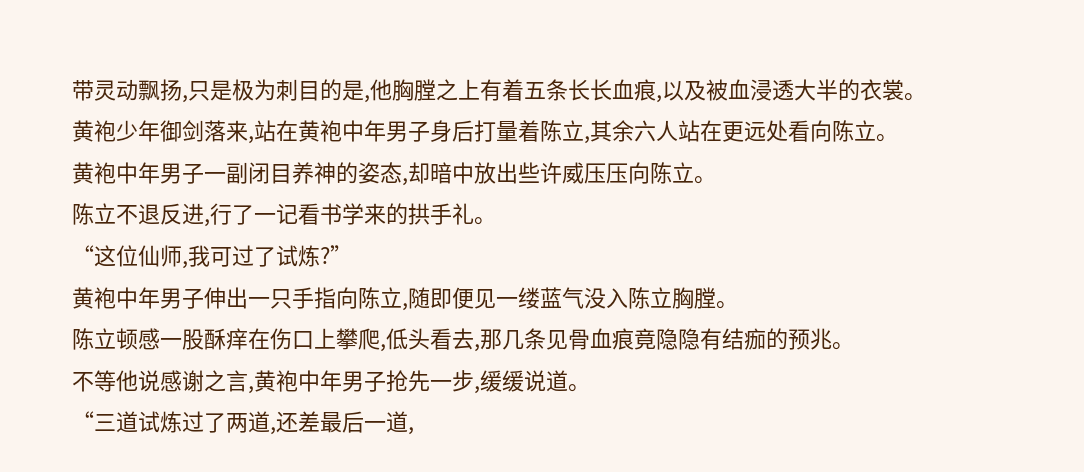带灵动飘扬,只是极为刺目的是,他胸膛之上有着五条长长血痕,以及被血浸透大半的衣裳。
黄袍少年御剑落来,站在黄袍中年男子身后打量着陈立,其余六人站在更远处看向陈立。
黄袍中年男子一副闭目养神的姿态,却暗中放出些许威压压向陈立。
陈立不退反进,行了一记看书学来的拱手礼。
“这位仙师,我可过了试炼?”
黄袍中年男子伸出一只手指向陈立,随即便见一缕蓝气没入陈立胸膛。
陈立顿感一股酥痒在伤口上攀爬,低头看去,那几条见骨血痕竟隐隐有结痂的预兆。
不等他说感谢之言,黄袍中年男子抢先一步,缓缓说道。
“三道试炼过了两道,还差最后一道,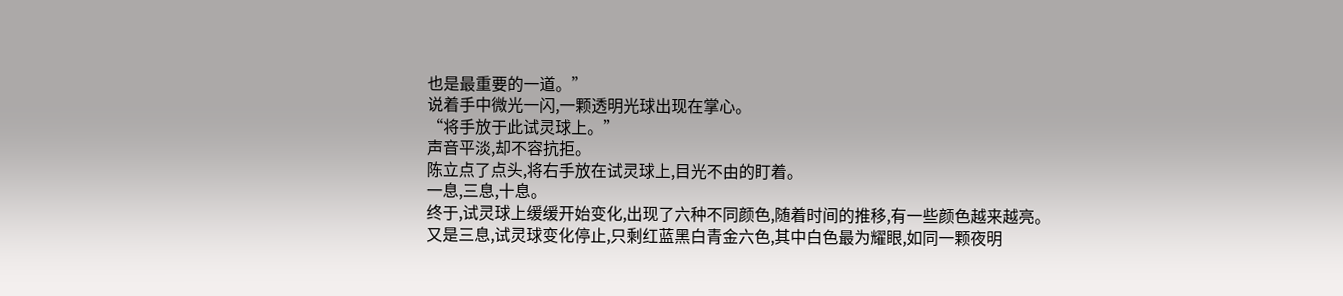也是最重要的一道。”
说着手中微光一闪,一颗透明光球出现在掌心。
“将手放于此试灵球上。”
声音平淡,却不容抗拒。
陈立点了点头,将右手放在试灵球上,目光不由的盯着。
一息,三息,十息。
终于,试灵球上缓缓开始变化,出现了六种不同颜色,随着时间的推移,有一些颜色越来越亮。
又是三息,试灵球变化停止,只剩红蓝黑白青金六色,其中白色最为耀眼,如同一颗夜明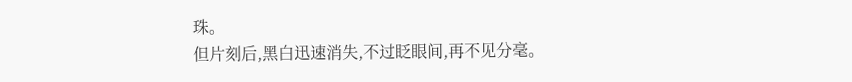珠。
但片刻后,黑白迅速消失,不过眨眼间,再不见分毫。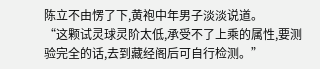陈立不由愣了下,黄袍中年男子淡淡说道。
“这颗试灵球灵阶太低,承受不了上乘的属性,要测验完全的话,去到藏经阁后可自行检测。”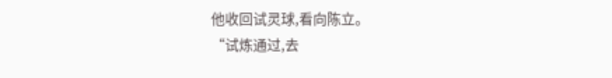他收回试灵球,看向陈立。
“试炼通过,去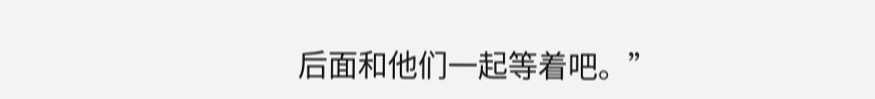后面和他们一起等着吧。”